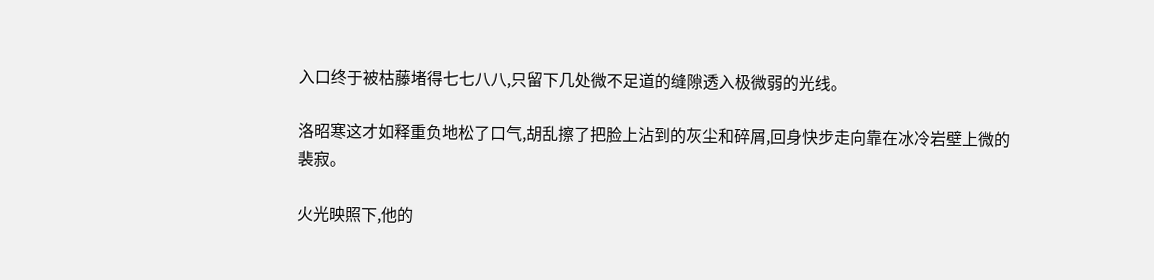入口终于被枯藤堵得七七八八,只留下几处微不足道的缝隙透入极微弱的光线。

洛昭寒这才如释重负地松了口气,胡乱擦了把脸上沾到的灰尘和碎屑,回身快步走向靠在冰冷岩壁上微的裴寂。

火光映照下,他的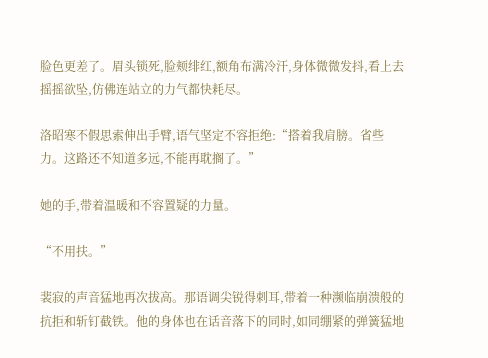脸色更差了。眉头锁死,脸颊绯红,额角布满冷汗,身体微微发抖,看上去摇摇欲坠,仿佛连站立的力气都快耗尽。

洛昭寒不假思索伸出手臂,语气坚定不容拒绝:“搭着我肩膀。省些力。这路还不知道多远,不能再耽搁了。”

她的手,带着温暖和不容置疑的力量。

“不用扶。”

裴寂的声音猛地再次拔高。那语调尖锐得刺耳,带着一种濒临崩溃般的抗拒和斩钉截铁。他的身体也在话音落下的同时,如同绷紧的弹簧猛地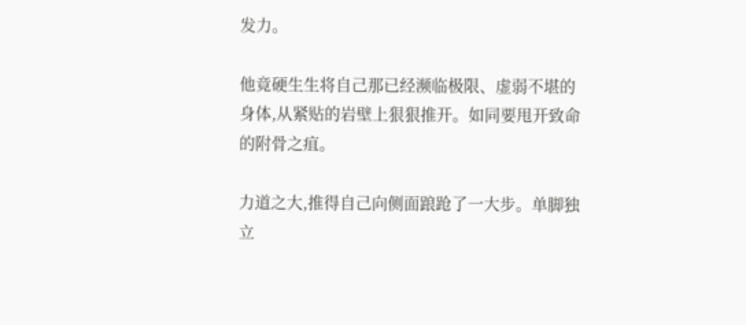发力。

他竟硬生生将自己那已经濒临极限、虚弱不堪的身体,从紧贴的岩壁上狠狠推开。如同要甩开致命的附骨之疽。

力道之大,推得自己向侧面踉跄了一大步。单脚独立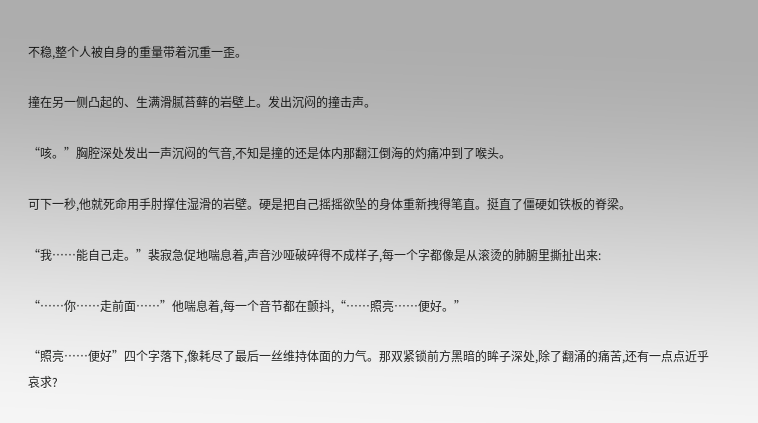不稳,整个人被自身的重量带着沉重一歪。

撞在另一侧凸起的、生满滑腻苔藓的岩壁上。发出沉闷的撞击声。

“咳。”胸腔深处发出一声沉闷的气音,不知是撞的还是体内那翻江倒海的灼痛冲到了喉头。

可下一秒,他就死命用手肘撑住湿滑的岩壁。硬是把自己摇摇欲坠的身体重新拽得笔直。挺直了僵硬如铁板的脊梁。

“我……能自己走。”裴寂急促地喘息着,声音沙哑破碎得不成样子,每一个字都像是从滚烫的肺腑里撕扯出来:

“……你……走前面……”他喘息着,每一个音节都在颤抖,“……照亮……便好。”

“照亮……便好”四个字落下,像耗尽了最后一丝维持体面的力气。那双紧锁前方黑暗的眸子深处,除了翻涌的痛苦,还有一点点近乎哀求?